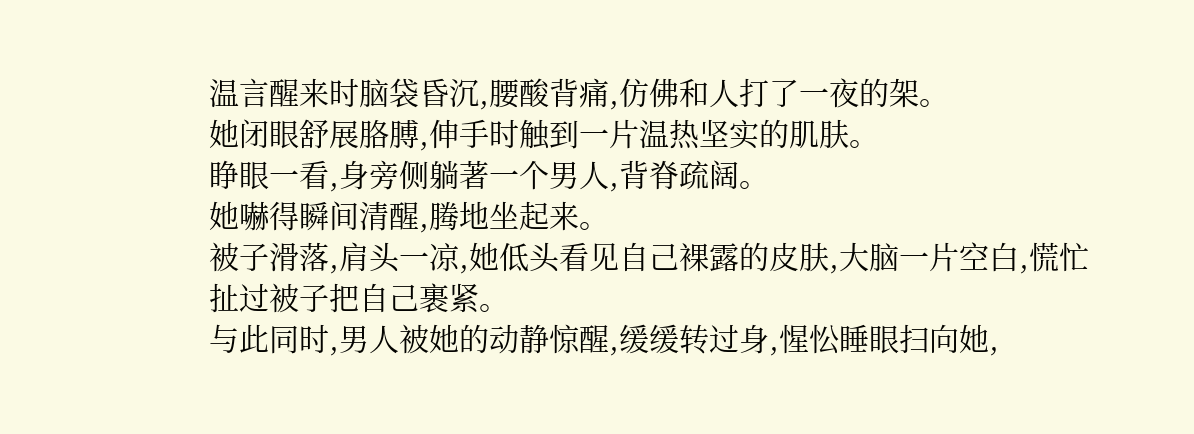温言醒来时脑袋昏沉,腰酸背痛,仿佛和人打了一夜的架。
她闭眼舒展胳膊,伸手时触到一片温热坚实的肌肤。
睁眼一看,身旁侧躺著一个男人,背脊疏阔。
她嚇得瞬间清醒,腾地坐起来。
被子滑落,肩头一凉,她低头看见自己裸露的皮肤,大脑一片空白,慌忙扯过被子把自己裹紧。
与此同时,男人被她的动静惊醒,缓缓转过身,惺忪睡眼扫向她,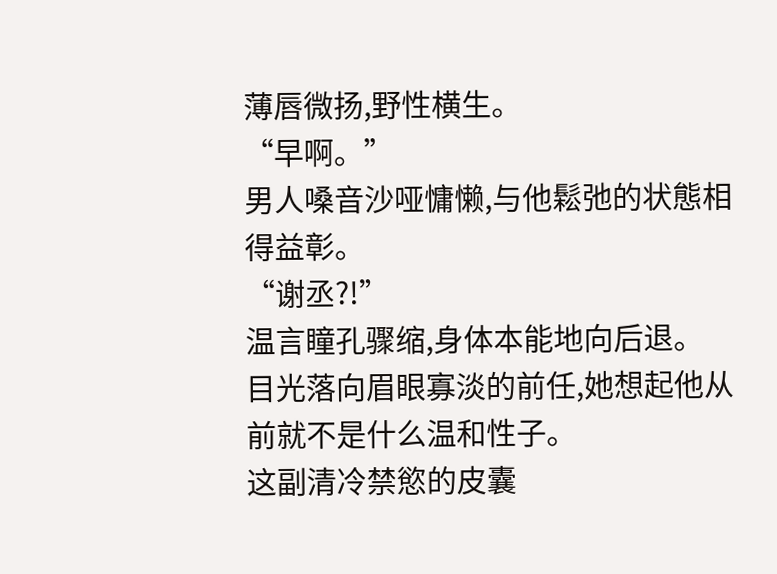薄唇微扬,野性横生。
“早啊。”
男人嗓音沙哑慵懒,与他鬆弛的状態相得益彰。
“谢丞?!”
温言瞳孔骤缩,身体本能地向后退。
目光落向眉眼寡淡的前任,她想起他从前就不是什么温和性子。
这副清冷禁慾的皮囊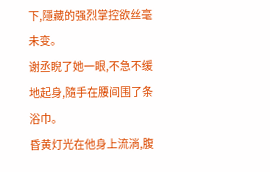下,隱藏的强烈掌控欲丝毫未变。
谢丞睨了她一眼,不急不缓地起身,隨手在腰间围了条浴巾。
昏黄灯光在他身上流淌,腹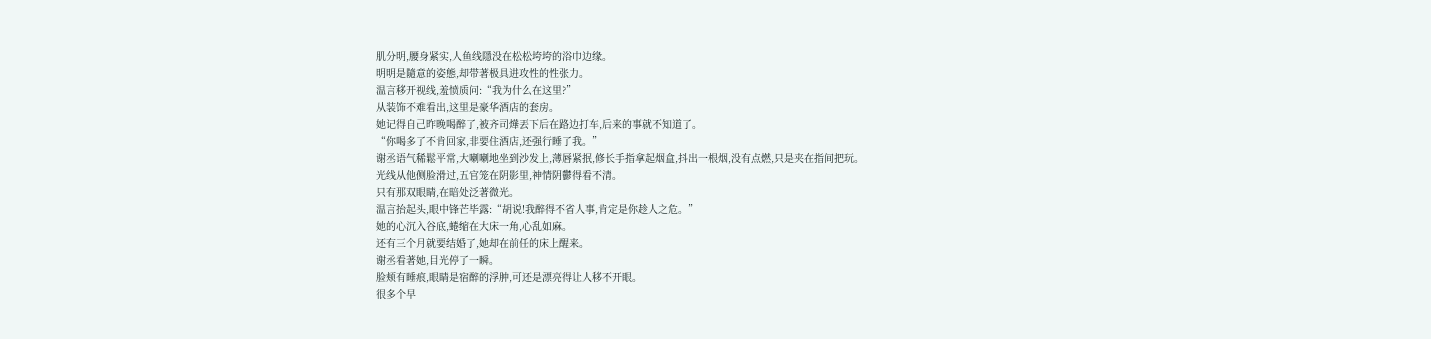肌分明,腰身紧实,人鱼线隱没在松松垮垮的浴巾边缘。
明明是隨意的姿態,却带著极具进攻性的性张力。
温言移开视线,羞愤质问:“我为什么在这里?”
从装饰不难看出,这里是豪华酒店的套房。
她记得自己昨晚喝醉了,被齐司燁丟下后在路边打车,后来的事就不知道了。
“你喝多了不肯回家,非要住酒店,还强行睡了我。”
谢丞语气稀鬆平常,大喇喇地坐到沙发上,薄唇紧抿,修长手指拿起烟盒,抖出一根烟,没有点燃,只是夹在指间把玩。
光线从他侧脸滑过,五官笼在阴影里,神情阴鬱得看不清。
只有那双眼睛,在暗处泛著微光。
温言抬起头,眼中锋芒毕露:“胡说!我醉得不省人事,肯定是你趁人之危。”
她的心沉入谷底,蜷缩在大床一角,心乱如麻。
还有三个月就要结婚了,她却在前任的床上醒来。
谢丞看著她,目光停了一瞬。
脸颊有睡痕,眼睛是宿醉的浮肿,可还是漂亮得让人移不开眼。
很多个早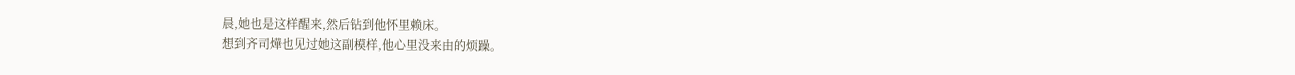晨,她也是这样醒来,然后钻到他怀里赖床。
想到齐司燁也见过她这副模样,他心里没来由的烦躁。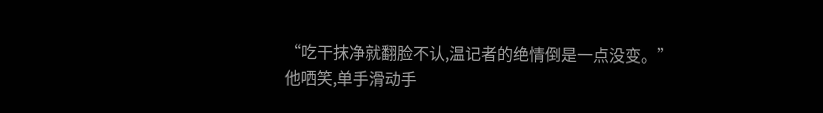“吃干抹净就翻脸不认,温记者的绝情倒是一点没变。”
他哂笑,单手滑动手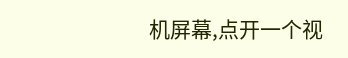机屏幕,点开一个视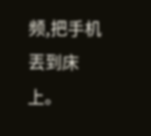频,把手机丟到床上。